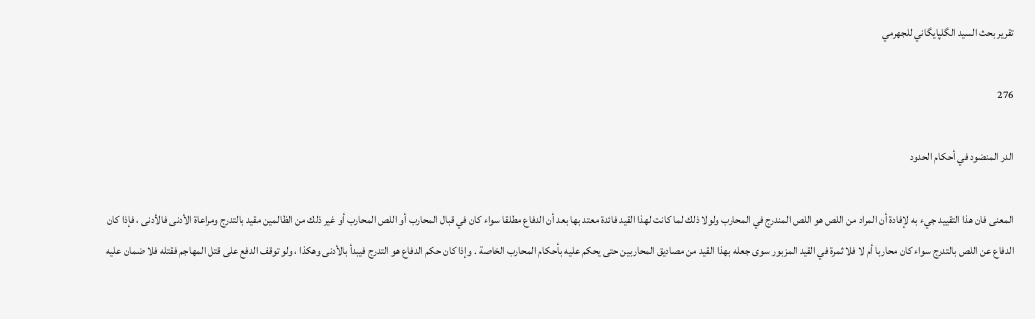تقرير بحث السيد الگلپايگاني للجهرمي

276

الدر المنضود في أحكام الحدود

المعنى فان هذا التقييد جيء به لإفادة أن المراد من اللص هو اللص المندرج في المحارب ولولا ذلك لما كانت لهذا القيد فائدة معتد بها بعد أن الدفاع مطلقا سواء كان في قبال المحارب أو اللص المحارب أو غير ذلك من الظالمين مقيد بالتدرج ومراعاة الأدنى فالأدنى ، فإذا كان الدفاع عن اللص بالتدرج سواء كان محاربا أم لا فلا ثمرة في القيد المزبور سوى جعله بهذا القيد من مصاديق المحاربين حتى يحكم عليه بأحكام المحارب الخاصة . وإذا كان حكم الدفاع هو التدرج فيبدأ بالأدنى وهكذا ، ولو توقف الدفع على قتل المهاجم فقتله فلا ضمان عليه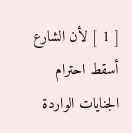[ 1 ] لأن الشارع أسقط احترام الجنايات الواردة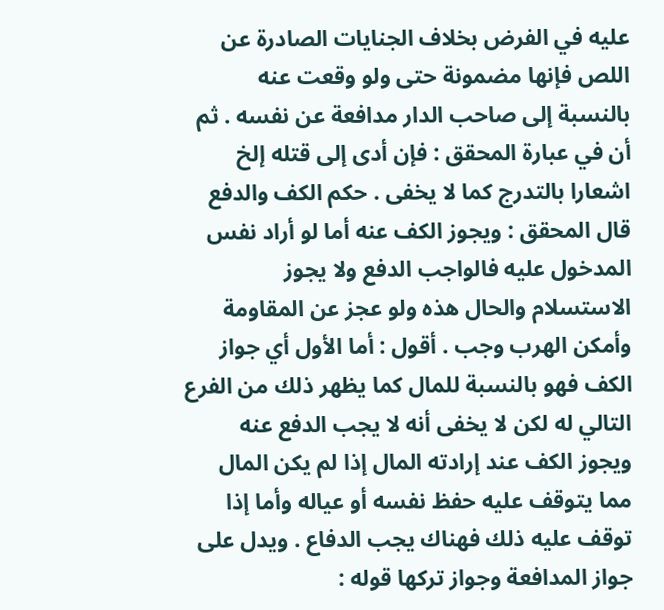عليه في الفرض بخلاف الجنايات الصادرة عن اللص فإنها مضمونة حتى ولو وقعت عنه بالنسبة إلى صاحب الدار مدافعة عن نفسه . ثم أن في عبارة المحقق : فإن أدى إلى قتله إلخ اشعارا بالتدرج كما لا يخفى . حكم الكف والدفع قال المحقق : ويجوز الكف عنه أما لو أراد نفس المدخول عليه فالواجب الدفع ولا يجوز الاستسلام والحال هذه ولو عجز عن المقاومة وأمكن الهرب وجب . أقول : أما الأول أي جواز الكف فهو بالنسبة للمال كما يظهر ذلك من الفرع التالي له لكن لا يخفى أنه لا يجب الدفع عنه ويجوز الكف عند إرادته المال إذا لم يكن المال مما يتوقف عليه حفظ نفسه أو عياله وأما إذا توقف عليه ذلك فهناك يجب الدفاع . ويدل على جواز المدافعة وجواز تركها قوله :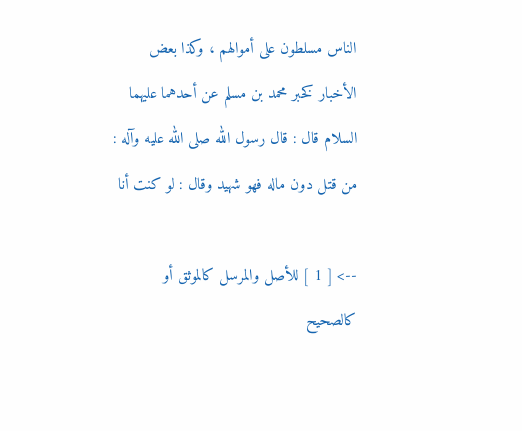الناس مسلطون على أموالهم ، وكذا بعض الأخبار كخبر محمد بن مسلم عن أحدهما عليهما السلام قال : قال رسول الله صلى الله عليه وآله : من قتل دون ماله فهو شهيد وقال : لو كنت أنا

--> [ 1 ] للأصل والمرسل كالموثق أو كالصحيح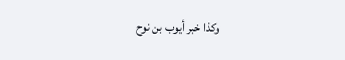وكذا خبر أيوب بن نوح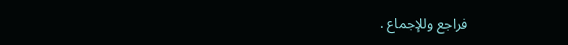فراجع وللإجماع .